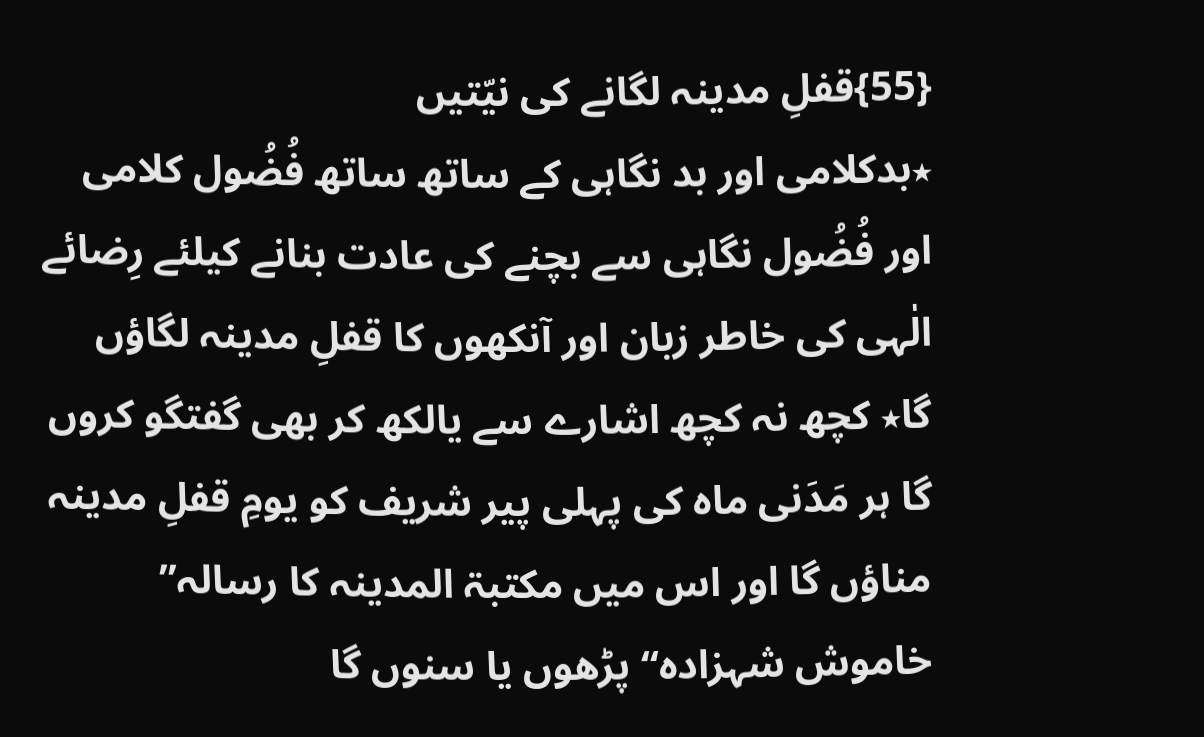{55}قفلِ مدینہ لگانے کی نیّتیں
٭بدکلامی اور بد نگاہی کے ساتھ ساتھ فُضُول کلامی اور فُضُول نگاہی سے بچنے کی عادت بنانے کیلئے رِضائے الٰہی کی خاطر زبان اور آنکھوں کا قفلِ مدینہ لگاؤں گا٭ کچھ نہ کچھ اشارے سے یالکھ کر بھی گفتگو کروں گا ہر مَدَنی ماہ کی پہلی پیر شریف کو یومِ قفلِ مدینہ مناؤں گا اور اس میں مکتبۃ المدینہ کا رسالہ’’ خاموش شہزادہ‘‘ پڑھوں یا سنوں گا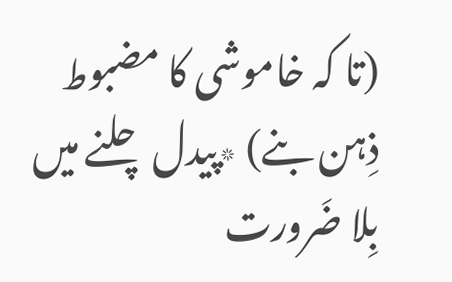(تا کہ خاموشی کا مضبوط ذِہن بنے) ٭پیدل چلنے میں بِلا ضَرورت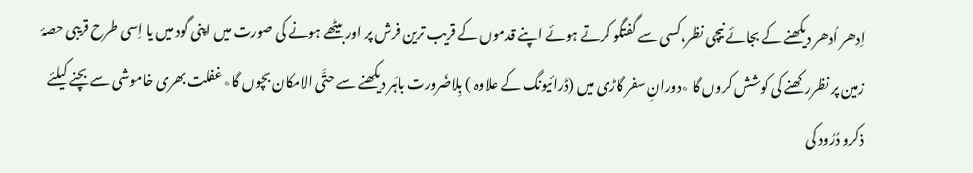اِدھر اُدھر دیکھنے کے بجائے نیچی نظر،کسی سے گفتگو کرتے ہوئے اپنے قدموں کے قریب ترین فرش پر اور بیٹھے ہونے کی صورت میں اپنی گود میں یا اِسی طرح قریبی حصۂ زمین پر نظررکھنے کی کوشش کروں گا ٭دورانِ سفر گاڑی میں (ڈرائیونگ کے علاوہ ) بِلاضَرورت باہَر دیکھنے سے حتَّی الامکان بچوں گا٭ غفلت بھری خاموشی سے بچنے کیلئے ذکرو دُرُود کی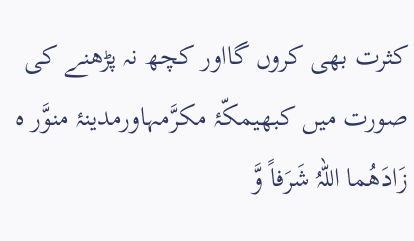کثرت بھی کروں گااور کچھ نہ پڑھنے کی صورت میں کبھیمکّۂ مکرَّمہاورمدینۂ منوَّر ہ زَادَھُما اللہُ شَرَفاً وَّ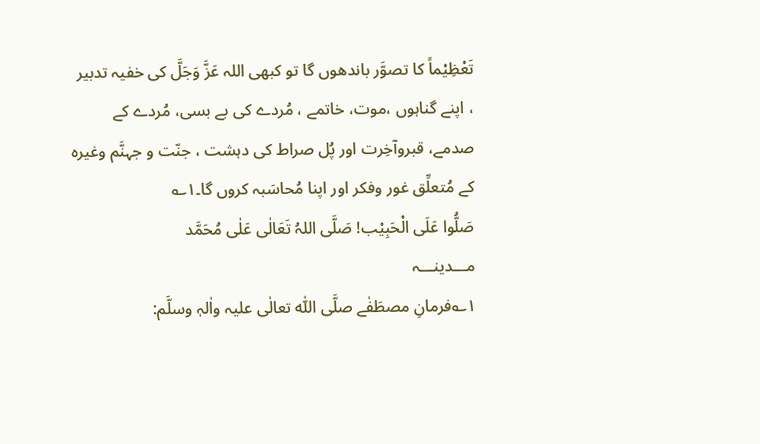تَعْظِیْماً کا تصوَّر باندھوں گا تو کبھی اللہ عَزَّ وَجَلَّ کی خفیہ تدبیر ، اپنے گناہوں ،موت، خاتمے ، مُردے کی بے بسی، مُردے کے صدمے، قبروآخِرت اور پُل صراط کی دہشت ، جنّت و جہنَّم وغیرہ کے مُتعلِّق غور وفکر اور اپنا مُحاسَبہ کروں گا۔۱؎
صَلُّوا عَلَی الْحَبِیْب! صَلَّی اللہُ تَعَالٰی عَلٰی مُحَمَّد
مـــدینـــہ
۱؎فرمانِ مصطَفٰے صلَّی اللّٰہ تعالٰی علیہ واٰلہٖ وسلَّم: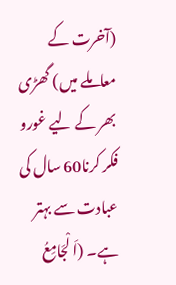(آخرت کے معاملے میں) گھڑی بھر کے لیے غورو فکر کرنا60 سال کی عبادت سے بہتر ہے۔ (اَ لْجَامِعُ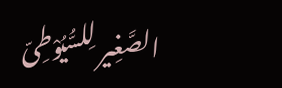الصَّغِیر لِلسُّیُوْطِیّ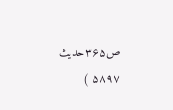ص۳۶۵حدیث ۵۸۹۷ )